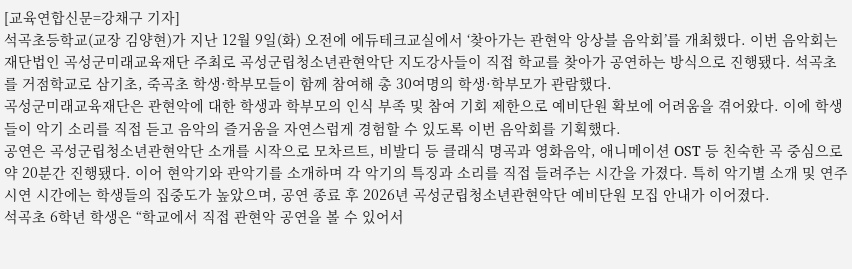[교육연합신문=강채구 기자]
석곡초등학교(교장 김양현)가 지난 12월 9일(화) 오전에 에듀테크교실에서 ‘찾아가는 관현악 앙상블 음악회’를 개최했다. 이번 음악회는 재단법인 곡성군미래교육재단 주최로 곡성군립청소년관현악단 지도강사들이 직접 학교를 찾아가 공연하는 방식으로 진행됐다. 석곡초를 거점학교로 삼기초, 죽곡초 학생·학부모들이 함께 참여해 총 30여명의 학생·학부모가 관람했다.
곡성군미래교육재단은 관현악에 대한 학생과 학부모의 인식 부족 및 참여 기회 제한으로 예비단원 확보에 어려움을 겪어왔다. 이에 학생들이 악기 소리를 직접 듣고 음악의 즐거움을 자연스럽게 경험할 수 있도록 이번 음악회를 기획했다.
공연은 곡성군립청소년관현악단 소개를 시작으로 모차르트, 비발디 등 클래식 명곡과 영화음악, 애니메이션 OST 등 친숙한 곡 중심으로 약 20분간 진행됐다. 이어 현악기와 관악기를 소개하며 각 악기의 특징과 소리를 직접 들려주는 시간을 가졌다. 특히 악기별 소개 및 연주 시연 시간에는 학생들의 집중도가 높았으며, 공연 종료 후 2026년 곡성군립청소년관현악단 예비단원 모집 안내가 이어졌다.
석곡초 6학년 학생은 “학교에서 직접 관현악 공연을 볼 수 있어서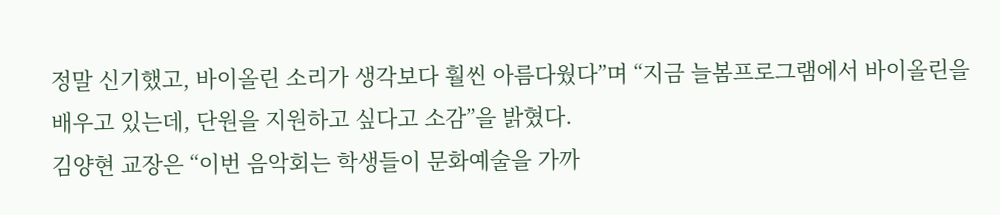정말 신기했고, 바이올린 소리가 생각보다 훨씬 아름다웠다”며 “지금 늘봄프로그램에서 바이올린을 배우고 있는데, 단원을 지원하고 싶다고 소감”을 밝혔다.
김양현 교장은 “이번 음악회는 학생들이 문화예술을 가까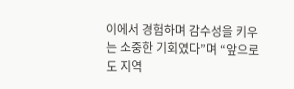이에서 경험하며 감수성을 키우는 소중한 기회였다”며 “앞으로도 지역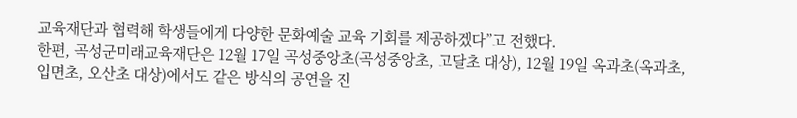교육재단과 협력해 학생들에게 다양한 문화예술 교육 기회를 제공하겠다”고 전했다.
한편, 곡성군미래교육재단은 12월 17일 곡성중앙초(곡성중앙초, 고달초 대상), 12월 19일 옥과초(옥과초, 입면초, 오산초 대상)에서도 같은 방식의 공연을 진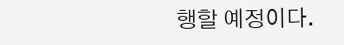행할 예정이다.